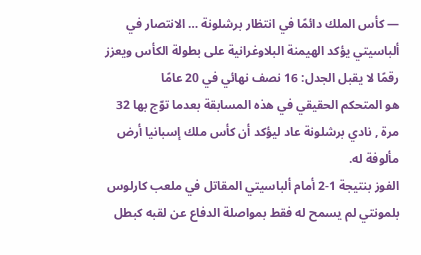— كأس الملك دائمًا في انتظار برشلونة … الانتصار في ألباسيتي يؤكد الهيمنة البلاوغرانية على بطولة الكأس ويعزز رقمًا لا يقبل الجدل: 16 نصف نهائي في 20 عامًا
هو المتحكم الحقيقي في هذه المسابقة بعدما توّج بها 32 مرة , نادي برشلونة عاد ليؤكد أن كأس ملك إسبانيا أرض مألوفة له.
الفوز بنتيجة 1-2 أمام ألباسيتي المقاتل في ملعب كارلوس بلمونتي لم يسمح له فقط بمواصلة الدفاع عن لقبه كبطل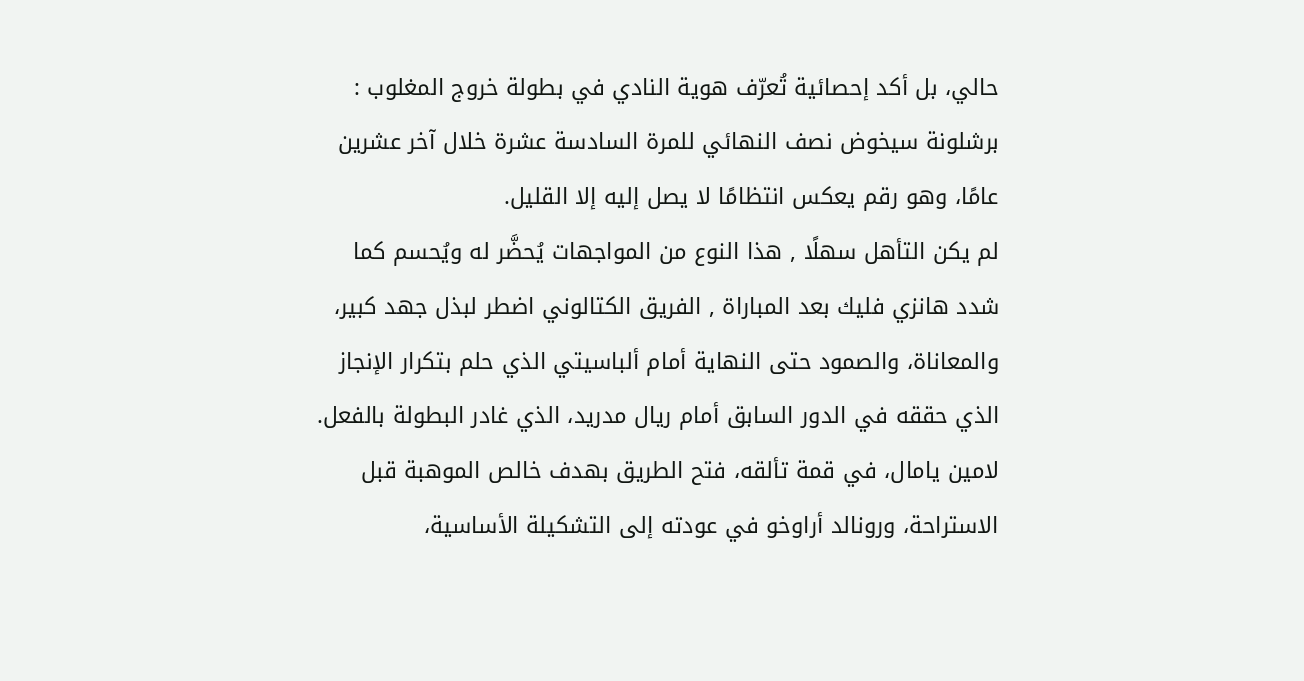حالي، بل أكد إحصائية تُعرّف هوية النادي في بطولة خروج المغلوب : برشلونة سيخوض نصف النهائي للمرة السادسة عشرة خلال آخر عشرين عامًا، وهو رقم يعكس انتظامًا لا يصل إليه إلا القليل.
لم يكن التأهل سهلًا , هذا النوع من المواجهات يُحضَّر له ويُحسم كما شدد هانزي فليك بعد المباراة , الفريق الكتالوني اضطر لبذل جهد كبير، والمعاناة، والصمود حتى النهاية أمام ألباسيتي الذي حلم بتكرار الإنجاز الذي حققه في الدور السابق أمام ريال مدريد، الذي غادر البطولة بالفعل.
لامين يامال، في قمة تألقه، فتح الطريق بهدف خالص الموهبة قبل الاستراحة، ورونالد أراوخو في عودته إلى التشكيلة الأساسية،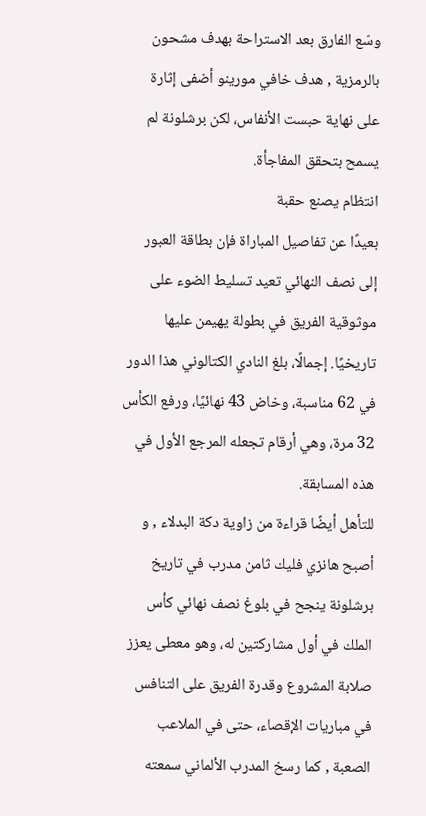وسّع الفارق بعد الاستراحة بهدف مشحون بالرمزية , هدف خافي مورينو أضفى إثارة على نهاية حبست الأنفاس، لكن برشلونة لم يسمح بتحقق المفاجأة.
انتظام يصنع حقبة
بعيدًا عن تفاصيل المباراة فإن بطاقة العبور إلى نصف النهائي تعيد تسليط الضوء على موثوقية الفريق في بطولة يهيمن عليها تاريخيًا. إجمالًا، بلغ النادي الكتالوني هذا الدور في 62 مناسبة، وخاض 43 نهائيًا، ورفع الكأس 32 مرة، وهي أرقام تجعله المرجع الأول في هذه المسابقة.
للتأهل أيضًا قراءة من زاوية دكة البدلاء , و أصبح هانزي فليك ثامن مدرب في تاريخ برشلونة ينجح في بلوغ نصف نهائي كأس الملك في أول مشاركتين له، وهو معطى يعزز صلابة المشروع وقدرة الفريق على التنافس في مباريات الإقصاء، حتى في الملاعب الصعبة , كما رسخ المدرب الألماني سمعته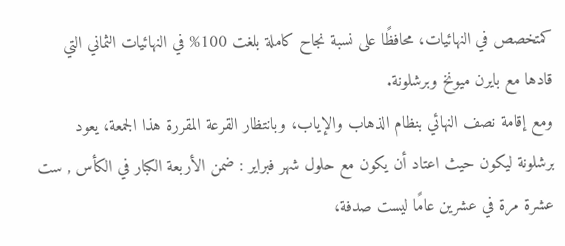كمتخصص في النهائيات، محافظًا على نسبة نجاح كاملة بلغت 100% في النهائيات الثماني التي قادها مع بايرن ميونخ وبرشلونة.
ومع إقامة نصف النهائي بنظام الذهاب والإياب، وبانتظار القرعة المقررة هذا الجمعة، يعود برشلونة ليكون حيث اعتاد أن يكون مع حلول شهر فبراير : ضمن الأربعة الكبار في الكأس , ست عشرة مرة في عشرين عامًا ليست صدفة،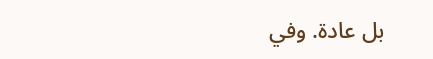بل عادة. وفي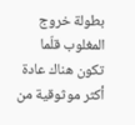بطولة خروج المغلوب قلّما تكون هناك عادة أكثر موثوقية من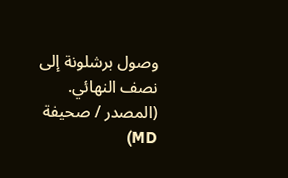وصول برشلونة إلى نصف النهائي.
(المصدر / صحيفة MD)